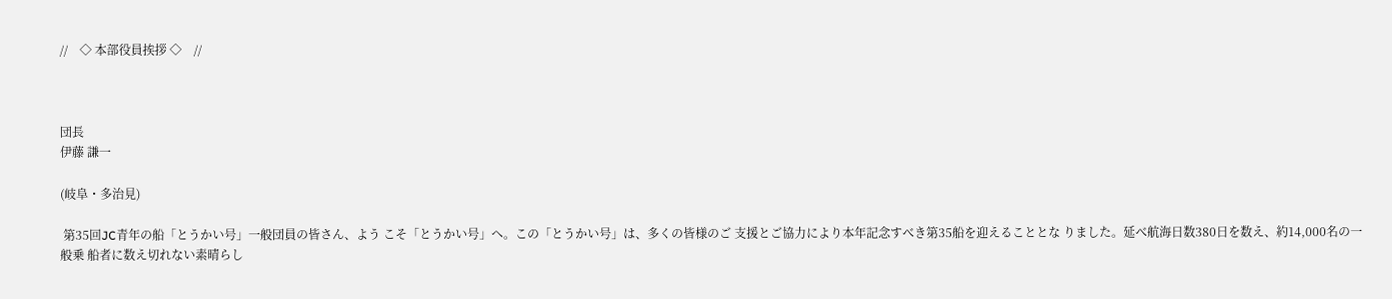//    ◇ 本部役員挨拶 ◇    //



団長
伊藤 謙一

(岐阜・多治見)

 第35回JC青年の船「とうかい号」一般団員の皆さん、よう こそ「とうかい号」へ。この「とうかい号」は、多くの皆様のご 支援とご協力により本年記念すべき第35船を迎えることとな りました。延べ航海日数380日を数え、約14,000名の一般乗 船者に数え切れない素晴らし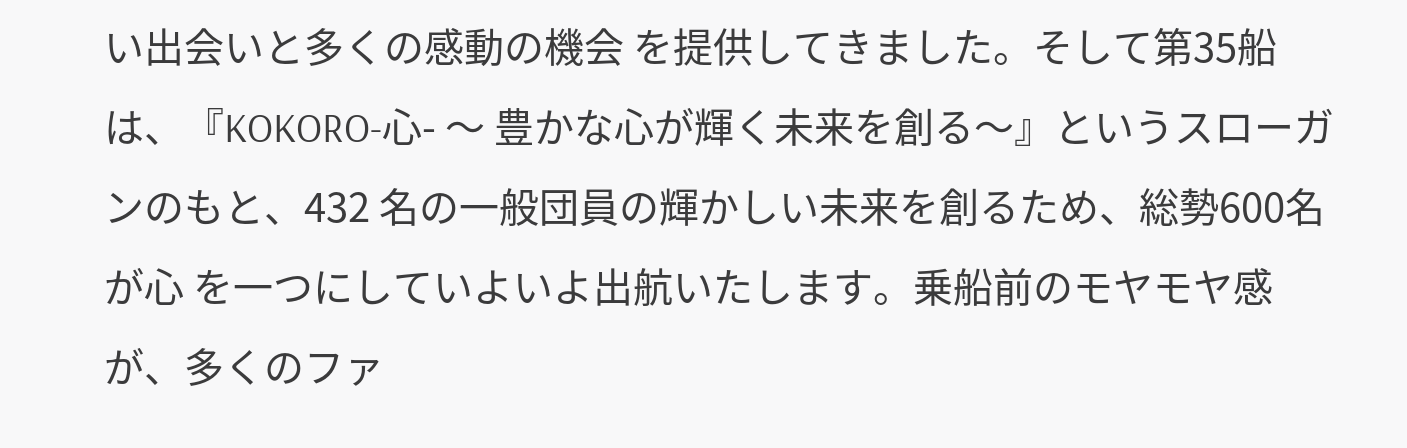い出会いと多くの感動の機会 を提供してきました。そして第35船は、『KOKORO-心- 〜 豊かな心が輝く未来を創る〜』というスローガンのもと、432 名の一般団員の輝かしい未来を創るため、総勢600名が心 を一つにしていよいよ出航いたします。乗船前のモヤモヤ感 が、多くのファ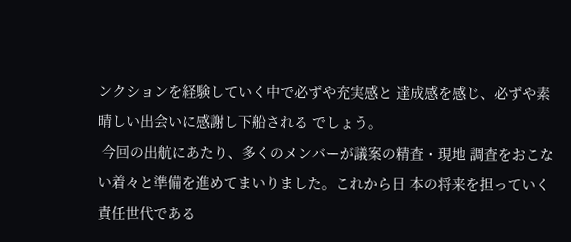ンクションを経験していく中で必ずや充実感と 達成感を感じ、必ずや素晴しい出会いに感謝し下船される でしょう。
 今回の出航にあたり、多くのメンバーが議案の精査・現地 調査をおこない着々と準備を進めてまいりました。これから日 本の将来を担っていく責任世代である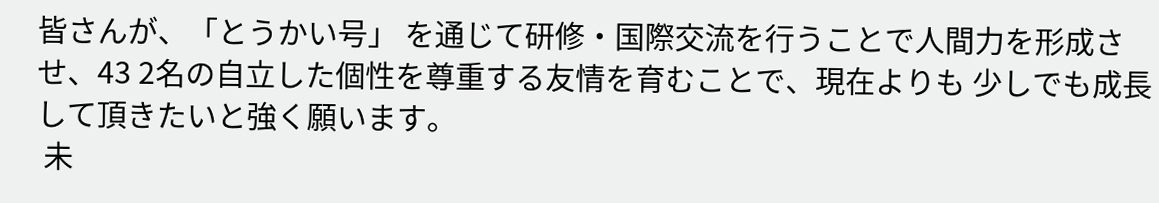皆さんが、「とうかい号」 を通じて研修・国際交流を行うことで人間力を形成させ、43 2名の自立した個性を尊重する友情を育むことで、現在よりも 少しでも成長して頂きたいと強く願います。
 未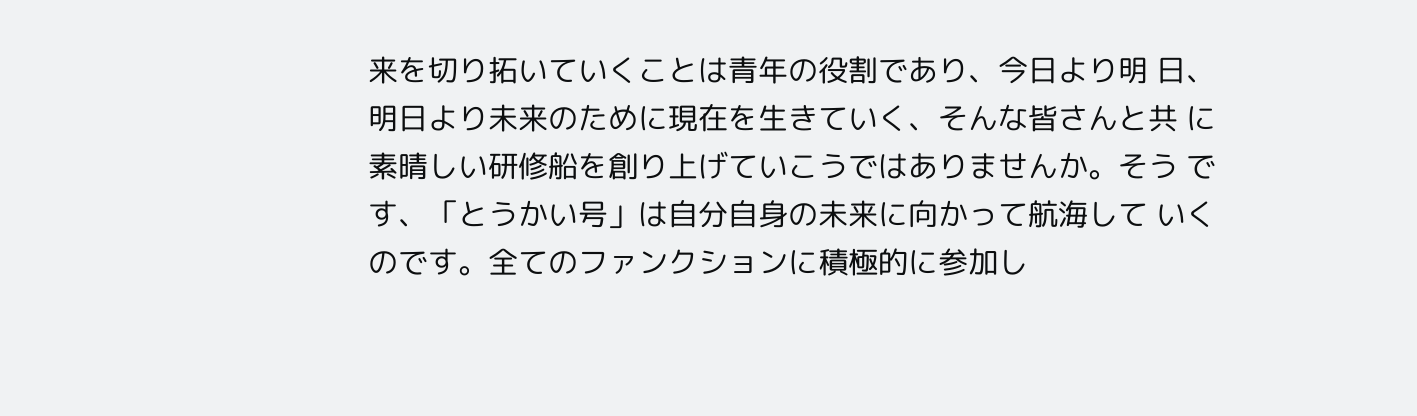来を切り拓いていくことは青年の役割であり、今日より明 日、明日より未来のために現在を生きていく、そんな皆さんと共 に素晴しい研修船を創り上げていこうではありませんか。そう です、「とうかい号」は自分自身の未来に向かって航海して いくのです。全てのファンクションに積極的に参加し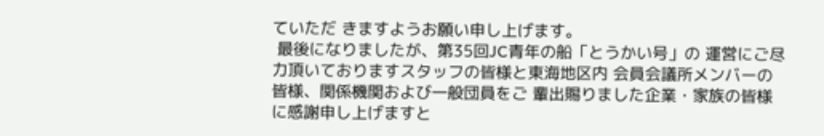ていただ きますようお願い申し上げます。
 最後になりましたが、第35回JC青年の船「とうかい号」の 運営にご尽力頂いておりますスタッフの皆様と東海地区内 会員会議所メンバーの皆様、関係機関および一般団員をご 輩出賜りました企業・家族の皆様に感謝申し上げますと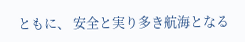ともに、 安全と実り多き航海となる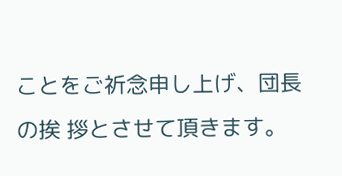ことをご祈念申し上げ、団長の挨 拶とさせて頂きます。